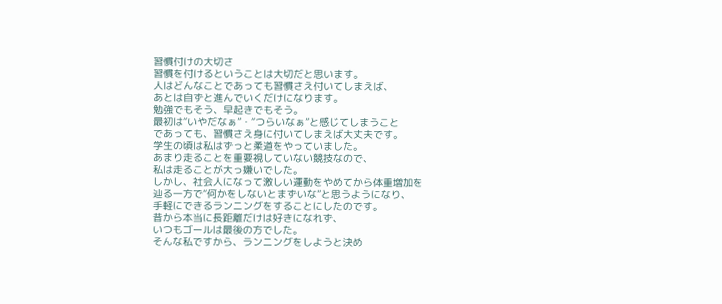習慣付けの大切さ
習慣を付けるということは大切だと思います。
人はどんなことであっても習慣さえ付いてしまえば、
あとは自ずと進んでいくだけになります。
勉強でもそう、早起きでもそう。
最初は“いやだなぁ”・“つらいなぁ”と感じてしまうこと
であっても、習慣さえ身に付いてしまえば大丈夫です。
学生の頃は私はずっと柔道をやっていました。
あまり走ることを重要視していない競技なので、
私は走ることが大っ嫌いでした。
しかし、社会人になって激しい運動をやめてから体重増加を
辿る一方で“何かをしないとまずいな”と思うようになり、
手軽にできるランニングをすることにしたのです。
昔から本当に長距離だけは好きになれず、
いつもゴールは最後の方でした。
そんな私ですから、ランニングをしようと決め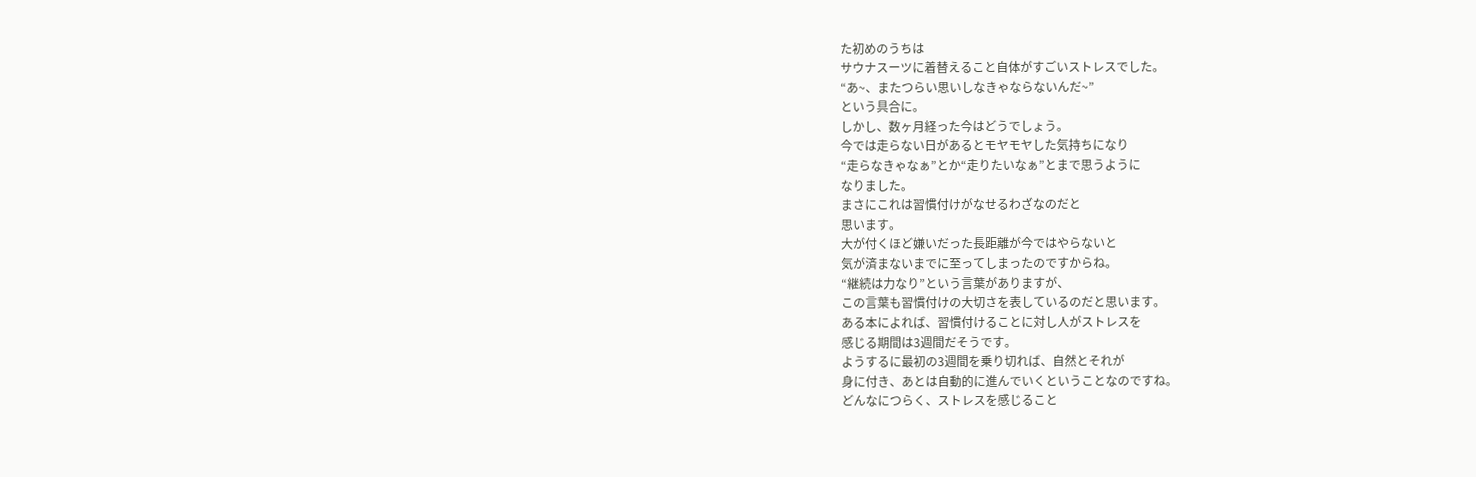た初めのうちは
サウナスーツに着替えること自体がすごいストレスでした。
“あ~、またつらい思いしなきゃならないんだ~”
という具合に。
しかし、数ヶ月経った今はどうでしょう。
今では走らない日があるとモヤモヤした気持ちになり
“走らなきゃなぁ”とか“走りたいなぁ”とまで思うように
なりました。
まさにこれは習慣付けがなせるわざなのだと
思います。
大が付くほど嫌いだった長距離が今ではやらないと
気が済まないまでに至ってしまったのですからね。
“継続は力なり”という言葉がありますが、
この言葉も習慣付けの大切さを表しているのだと思います。
ある本によれば、習慣付けることに対し人がストレスを
感じる期間は3週間だそうです。
ようするに最初の3週間を乗り切れば、自然とそれが
身に付き、あとは自動的に進んでいくということなのですね。
どんなにつらく、ストレスを感じること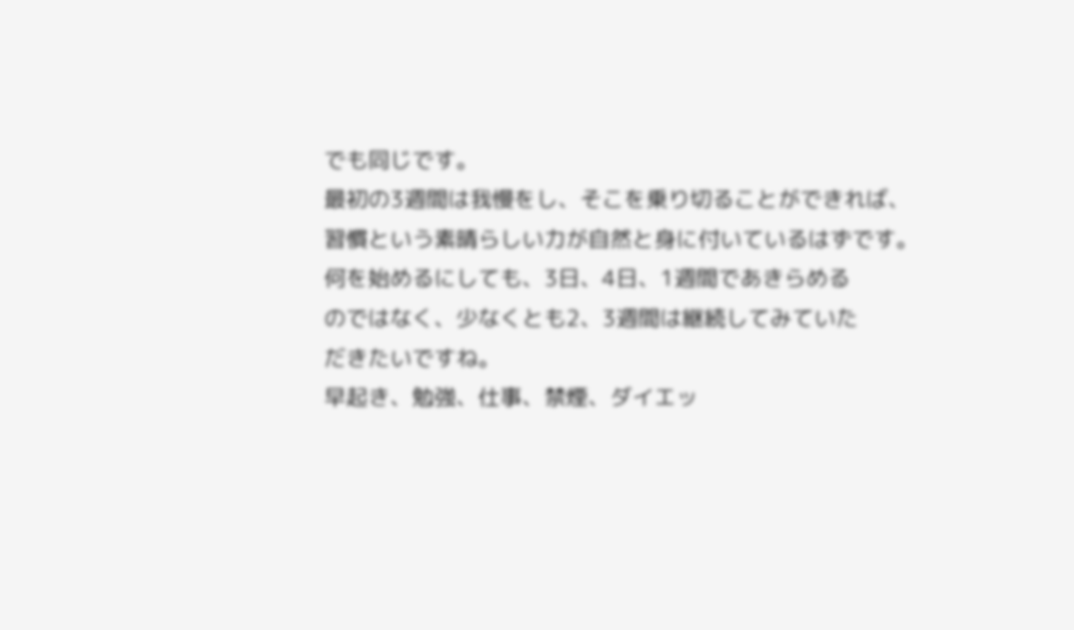でも同じです。
最初の3週間は我慢をし、そこを乗り切ることができれば、
習慣という素晴らしい力が自然と身に付いているはずです。
何を始めるにしても、3日、4日、1週間であきらめる
のではなく、少なくとも2、3週間は継続してみていた
だきたいですね。
早起き、勉強、仕事、禁煙、ダイエッ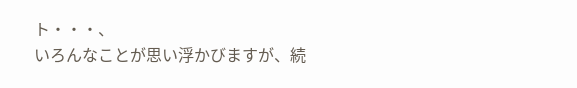ト・・・、
いろんなことが思い浮かびますが、続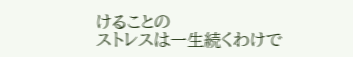けることの
ストレスは一生続くわけで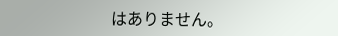はありません。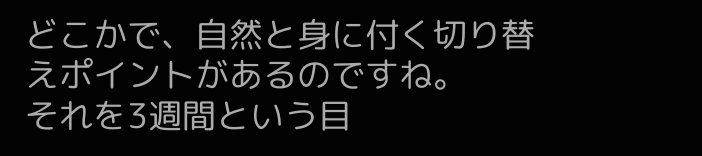どこかで、自然と身に付く切り替えポイントがあるのですね。
それを3週間という目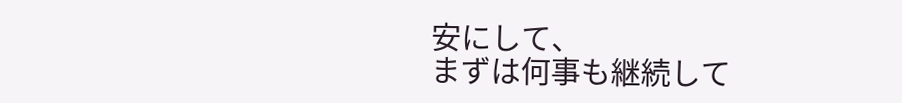安にして、
まずは何事も継続して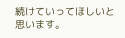続けていってほしいと思います。